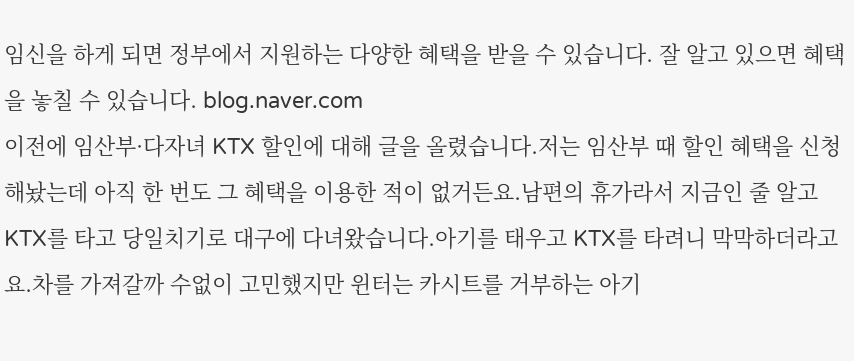임신을 하게 되면 정부에서 지원하는 다양한 혜택을 받을 수 있습니다. 잘 알고 있으면 혜택을 놓칠 수 있습니다. blog.naver.com
이전에 임산부·다자녀 KTX 할인에 대해 글을 올렸습니다.저는 임산부 때 할인 혜택을 신청해놨는데 아직 한 번도 그 혜택을 이용한 적이 없거든요.남편의 휴가라서 지금인 줄 알고 KTX를 타고 당일치기로 대구에 다녀왔습니다.아기를 태우고 KTX를 타려니 막막하더라고요.차를 가져갈까 수없이 고민했지만 윈터는 카시트를 거부하는 아기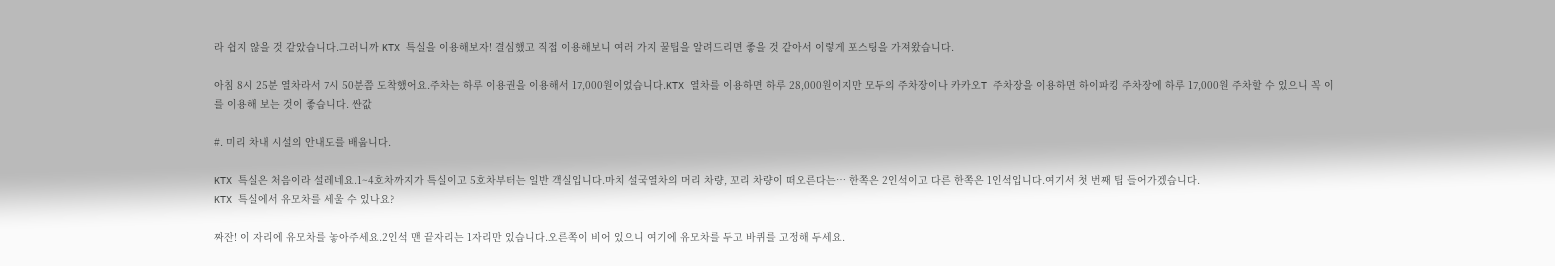라 쉽지 않을 것 같았습니다.그러니까 KTX 특실을 이용해보자! 결심했고 직접 이용해보니 여러 가지 꿀팁을 알려드리면 좋을 것 같아서 이렇게 포스팅을 가져왔습니다.

아침 8시 25분 열차라서 7시 50분쯤 도착했어요.주차는 하루 이용권을 이용해서 17,000원이었습니다.KTX 열차를 이용하면 하루 28,000원이지만 모두의 주차장이나 카카오T 주차장을 이용하면 하이파킹 주차장에 하루 17,000원 주차할 수 있으니 꼭 이를 이용해 보는 것이 좋습니다. 싼값

#. 미리 차내 시설의 안내도를 배웁니다.

KTX 특실은 처음이라 설레네요.1~4호차까지가 특실이고 5호차부터는 일반 객실입니다.마치 설국열차의 머리 차량, 꼬리 차량이 떠오른다는… 한쪽은 2인석이고 다른 한쪽은 1인석입니다.여기서 첫 번째 팁 들어가겠습니다.
KTX 특실에서 유모차를 세울 수 있나요?

짜잔! 이 자리에 유모차를 놓아주세요.2인석 맨 끝자리는 1자리만 있습니다.오른쪽이 비어 있으니 여기에 유모차를 두고 바퀴를 고정해 두세요.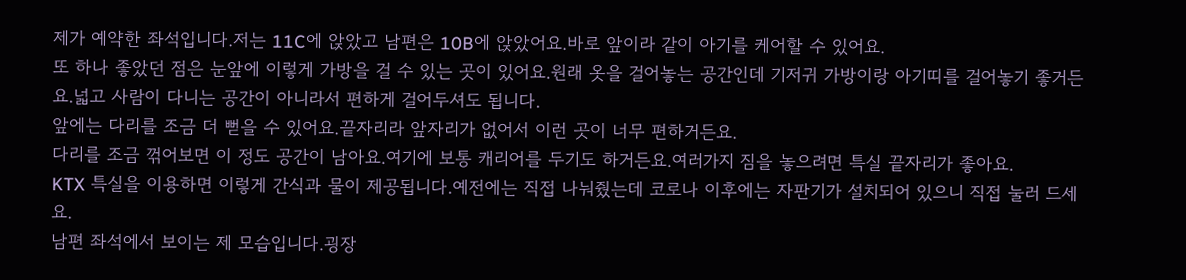제가 예약한 좌석입니다.저는 11C에 앉았고 남편은 10B에 앉았어요.바로 앞이라 같이 아기를 케어할 수 있어요.
또 하나 좋았던 점은 눈앞에 이렇게 가방을 걸 수 있는 곳이 있어요.원래 옷을 걸어놓는 공간인데 기저귀 가방이랑 아기띠를 걸어놓기 좋거든요.넓고 사람이 다니는 공간이 아니라서 편하게 걸어두셔도 됩니다.
앞에는 다리를 조금 더 뻗을 수 있어요.끝자리라 앞자리가 없어서 이런 곳이 너무 편하거든요.
다리를 조금 꺾어보면 이 정도 공간이 남아요.여기에 보통 캐리어를 두기도 하거든요.여러가지 짐을 놓으려면 특실 끝자리가 좋아요.
KTX 특실을 이용하면 이렇게 간식과 물이 제공됩니다.예전에는 직접 나눠줬는데 코로나 이후에는 자판기가 설치되어 있으니 직접 눌러 드세요.
남편 좌석에서 보이는 제 모습입니다.굉장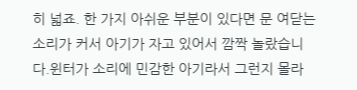히 넓죠. 한 가지 아쉬운 부분이 있다면 문 여닫는 소리가 커서 아기가 자고 있어서 깜짝 놀랐습니다.윈터가 소리에 민감한 아기라서 그런지 몰라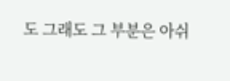도 그래도 그 부분은 아쉬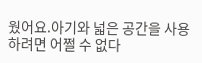웠어요.아기와 넓은 공간을 사용하려면 어쩔 수 없다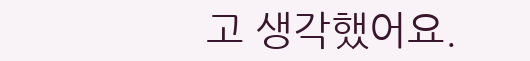고 생각했어요.